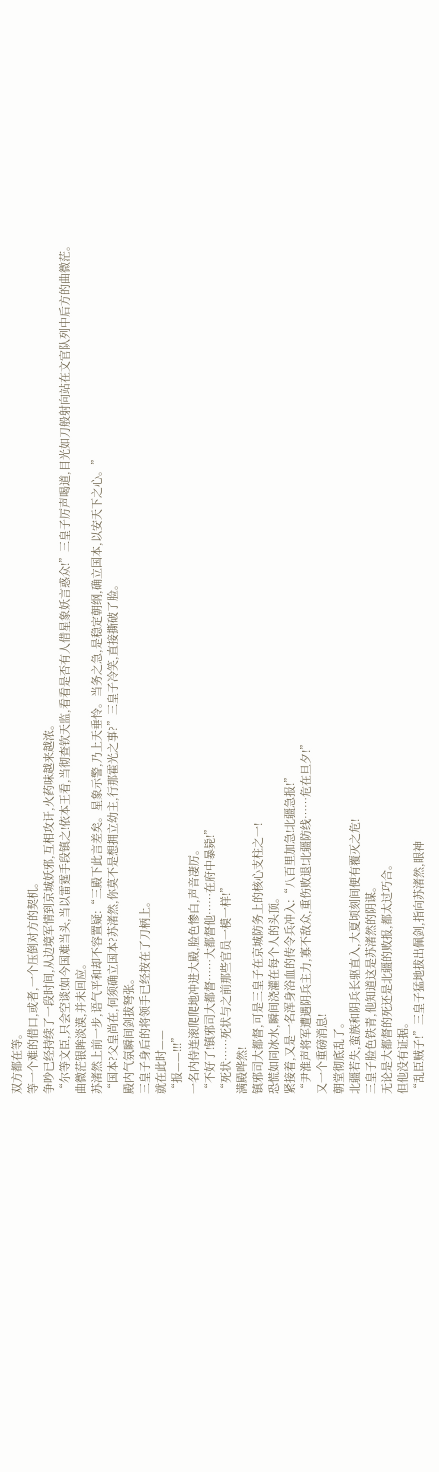双方都在等。
等一个难的借口,或者,一个压倒对方的契机。
争吵已经持续了一段时间,从边境军情到京城妖邪,互相攻讦,火药味越来越浓。
“尔等文臣,只会空谈!如今国难当头,当以雷霆手段镇之!依本王看,当彻查钦天监,看看是否有人借星象妖言惑众!”三皇子厉声喝道,目光如刀般射向站在文官队列中后方的曲微茫。
曲微茫银眸淡漠,并未回应。
苏渚然上前一步,语气平和却不容置疑:“三殿下此言差矣。星象示警,乃上天垂怜。当务之急,是稳定朝纲,确立国本,以安天下之心。”
“国本?父皇尚在,何须确立国本?苏渚然,你莫不是想拥立幼主,行那霍光之事?”三皇子冷笑,直接撕破了脸。
殿内气氛瞬间剑拔弩张。
三皇子身后的将领手已经按在了刀柄上。
就在此时——
“报——!!!”
一名内侍连滚爬爬地冲进大殿,脸色惨白,声音凄厉。
“不好了!镇邪司大都督……大都督他……在府中暴毙!”
“死状……死状与之前那些官员一模一样!”
满殿哗然!
镇邪司大都督,可是三皇子在京城防务上的核心支柱之一!
恐慌如同冰水,瞬间浇灌在每个人的头顶。
紧接着,又是一名浑身浴血的传令兵冲入:“八百里加急!北疆急报!”
“尹淮声将军遭遇阴兵主力,寡不敌众,重伤败退!北疆防线……危在旦夕!”
又一个重磅消息!
朝堂彻底乱了。
北疆若失,蛮族和阴兵长驱直入,大夏顷刻间便有覆灭之危!
三皇子脸色铁青,他知道这是苏渚然的阴谋。
无论是大都督的死还是北疆的败报,都太过巧合。
但他没有证据。
“乱臣贼子!”三皇子猛地拔出佩剑,指向苏渚然,眼神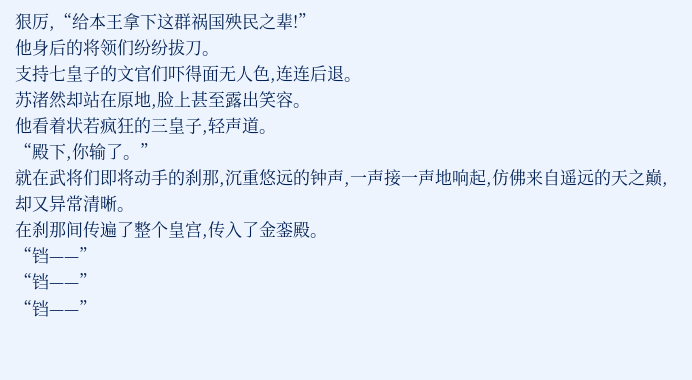狠厉,“给本王拿下这群祸国殃民之辈!”
他身后的将领们纷纷拔刀。
支持七皇子的文官们吓得面无人色,连连后退。
苏渚然却站在原地,脸上甚至露出笑容。
他看着状若疯狂的三皇子,轻声道。
“殿下,你输了。”
就在武将们即将动手的刹那,沉重悠远的钟声,一声接一声地响起,仿佛来自遥远的天之巅,却又异常清晰。
在刹那间传遍了整个皇宫,传入了金銮殿。
“铛——”
“铛——”
“铛——”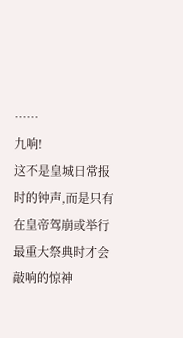……
九响!
这不是皇城日常报时的钟声,而是只有在皇帝驾崩或举行最重大祭典时才会敲响的惊神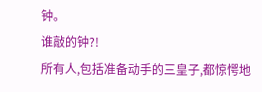钟。
谁敲的钟?!
所有人,包括准备动手的三皇子,都惊愕地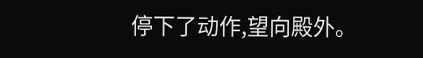停下了动作,望向殿外。